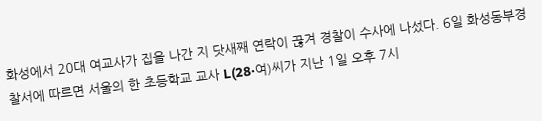화성에서 20대 여교사가 집을 나간 지 닷새째 연락이 끊겨 경찰이 수사에 나섰다. 6일 화성동부경찰서에 따르면 서울의 한 초등학교 교사 L(28·여)씨가 지난 1일 오후 7시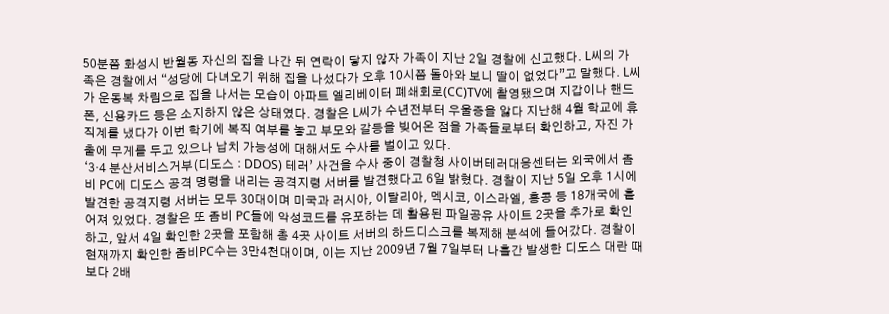50분쯤 화성시 반월동 자신의 집을 나간 뒤 연락이 닿지 않자 가족이 지난 2일 경찰에 신고했다. L씨의 가족은 경찰에서 “성당에 다녀오기 위해 집을 나섰다가 오후 10시쯤 돌아와 보니 딸이 없었다”고 말했다. L씨가 운동복 차림으로 집을 나서는 모습이 아파트 엘리베이터 폐쇄회로(CC)TV에 촬영됐으며 지갑이나 핸드폰, 신용카드 등은 소지하지 않은 상태였다. 경찰은 L씨가 수년전부터 우울증을 앓다 지난해 4월 학교에 휴직계를 냈다가 이번 학기에 복직 여부를 놓고 부모와 갈등을 빚어온 점을 가족들로부터 확인하고, 자진 가출에 무게를 두고 있으나 납치 가능성에 대해서도 수사를 벌이고 있다.
‘3·4 분산서비스거부(디도스 : DDOS) 테러’ 사건을 수사 중이 경찰청 사이버테러대응센터는 외국에서 좀비 PC에 디도스 공격 명령을 내리는 공격지령 서버를 발견했다고 6일 밝혔다. 경찰이 지난 5일 오후 1시에 발견한 공격지령 서버는 모두 30대이며 미국과 러시아, 이탈리아, 멕시코, 이스라엘, 홍콩 등 18개국에 흩어져 있었다. 경찰은 또 좀비 PC들에 악성코드를 유포하는 데 활용된 파일공유 사이트 2곳을 추가로 확인하고, 앞서 4일 확인한 2곳을 포함해 총 4곳 사이트 서버의 하드디스크를 복제해 분석에 들어갔다. 경찰이 현재까지 확인한 좀비PC수는 3만4천대이며, 이는 지난 2009년 7월 7일부터 나흘간 발생한 디도스 대란 때보다 2배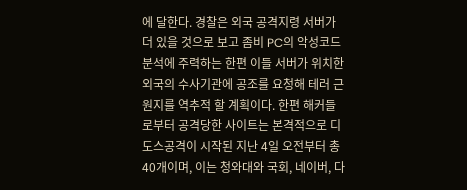에 달한다. 경찰은 외국 공격지령 서버가 더 있을 것으로 보고 좀비 PC의 악성코드 분석에 주력하는 한편 이들 서버가 위치한 외국의 수사기관에 공조를 요청해 테러 근원지를 역추적 할 계획이다. 한편 해커들로부터 공격당한 사이트는 본격적으로 디도스공격이 시작된 지난 4일 오전부터 총 40개이며, 이는 청와대와 국회, 네이버, 다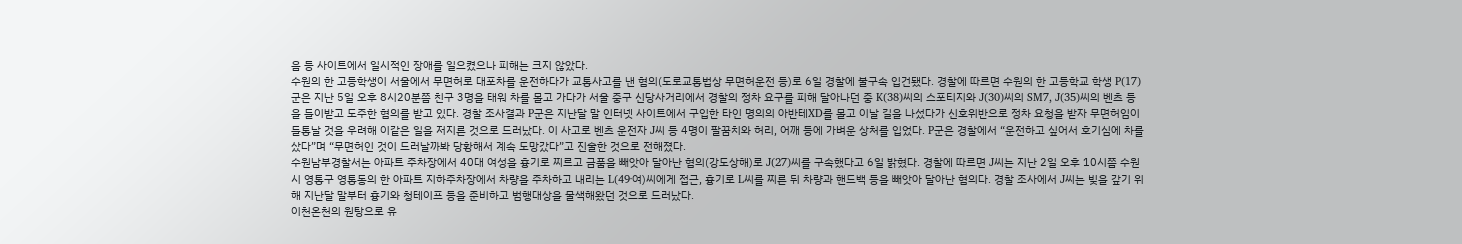음 등 사이트에서 일시적인 장애를 일으켰으나 피해는 크지 않았다.
수원의 한 고등학생이 서울에서 무면허로 대포차를 운전하다가 교통사고를 낸 혐의(도로교통법상 무면허운전 등)로 6일 경찰에 불구속 입건됐다. 경찰에 따르면 수원의 한 고등학교 학생 P(17)군은 지난 5일 오후 8시20분쯤 친구 3명을 태워 차를 몰고 가다가 서울 중구 신당사거리에서 경찰의 정차 요구를 피해 달아나던 중 K(38)씨의 스포티지와 J(30)씨의 SM7, J(35)씨의 벤츠 등을 들이받고 도주한 혐의를 받고 있다. 경찰 조사결과 P군은 지난달 말 인터넷 사이트에서 구입한 타인 명의의 아반테XD를 몰고 이날 길을 나섰다가 신호위반으로 정차 요청을 받자 무면허임이 들통날 것을 우려해 이같은 일을 저지른 것으로 드러났다. 이 사고로 벤츠 운전자 J씨 등 4명이 팔꿈치와 허리, 어깨 등에 가벼운 상처를 입었다. P군은 경찰에서 “운전하고 싶어서 호기심에 차를 샀다”며 “무면허인 것이 드러날까봐 당황해서 계속 도망갔다”고 진술한 것으로 전해졌다.
수원남부경찰서는 아파트 주차장에서 40대 여성을 흉기로 찌르고 금품을 빼앗아 달아난 혐의(강도상해)로 J(27)씨를 구속했다고 6일 밝혔다. 경찰에 따르면 J씨는 지난 2일 오후 10시쯤 수원시 영통구 영통동의 한 아파트 지하주차장에서 차량을 주차하고 내리는 L(49·여)씨에게 접근, 흉기로 L씨를 찌른 뒤 차량과 핸드백 등을 빼앗아 달아난 혐의다. 경찰 조사에서 J씨는 빚을 갚기 위해 지난달 말부터 흉기와 청테이프 등을 준비하고 범행대상을 물색해왔던 것으로 드러났다.
이천온천의 원탕으로 유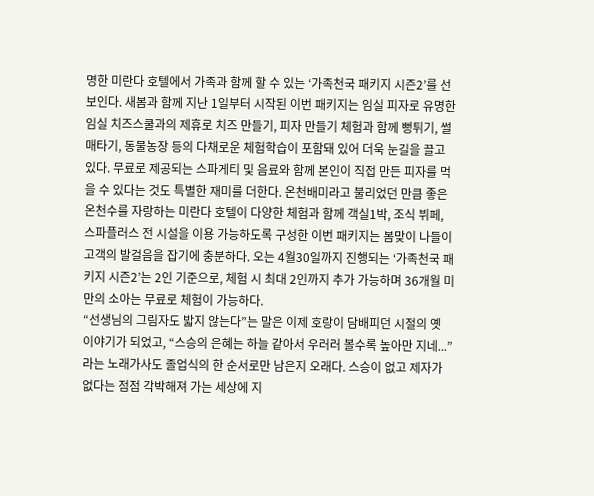명한 미란다 호텔에서 가족과 함께 할 수 있는 ‘가족천국 패키지 시즌2’를 선보인다. 새봄과 함께 지난 1일부터 시작된 이번 패키지는 임실 피자로 유명한 임실 치즈스쿨과의 제휴로 치즈 만들기, 피자 만들기 체험과 함께 뻥튀기, 썰매타기, 동물농장 등의 다채로운 체험학습이 포함돼 있어 더욱 눈길을 끌고 있다. 무료로 제공되는 스파게티 및 음료와 함께 본인이 직접 만든 피자를 먹을 수 있다는 것도 특별한 재미를 더한다. 온천배미라고 불리었던 만큼 좋은 온천수를 자랑하는 미란다 호텔이 다양한 체험과 함께 객실1박, 조식 뷔페, 스파플러스 전 시설을 이용 가능하도록 구성한 이번 패키지는 봄맞이 나들이 고객의 발걸음을 잡기에 충분하다. 오는 4월30일까지 진행되는 ‘가족천국 패키지 시즌2’는 2인 기준으로, 체험 시 최대 2인까지 추가 가능하며 36개월 미만의 소아는 무료로 체험이 가능하다.
“선생님의 그림자도 밟지 않는다”는 말은 이제 호랑이 담배피던 시절의 옛 이야기가 되었고, “스승의 은혜는 하늘 같아서 우러러 볼수록 높아만 지네...”라는 노래가사도 졸업식의 한 순서로만 남은지 오래다. 스승이 없고 제자가 없다는 점점 각박해져 가는 세상에 지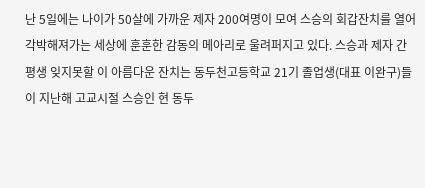난 5일에는 나이가 50살에 가까운 제자 200여명이 모여 스승의 회갑잔치를 열어 각박해져가는 세상에 훈훈한 감동의 메아리로 울려퍼지고 있다. 스승과 제자 간 평생 잊지못할 이 아름다운 잔치는 동두천고등학교 21기 졸업생(대표 이완구)들이 지난해 고교시절 스승인 현 동두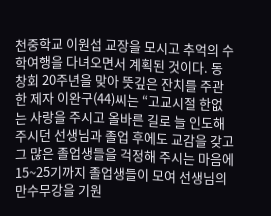천중학교 이원섭 교장을 모시고 추억의 수학여행을 다녀오면서 계획된 것이다. 동창회 20주년을 맞아 뜻깊은 잔치를 주관한 제자 이완구(44)씨는 “고교시절 한없는 사랑을 주시고 올바른 길로 늘 인도해 주시던 선생님과 졸업 후에도 교감을 갖고 그 많은 졸업생들을 걱정해 주시는 마음에 15~25기까지 졸업생들이 모여 선생님의 만수무강을 기원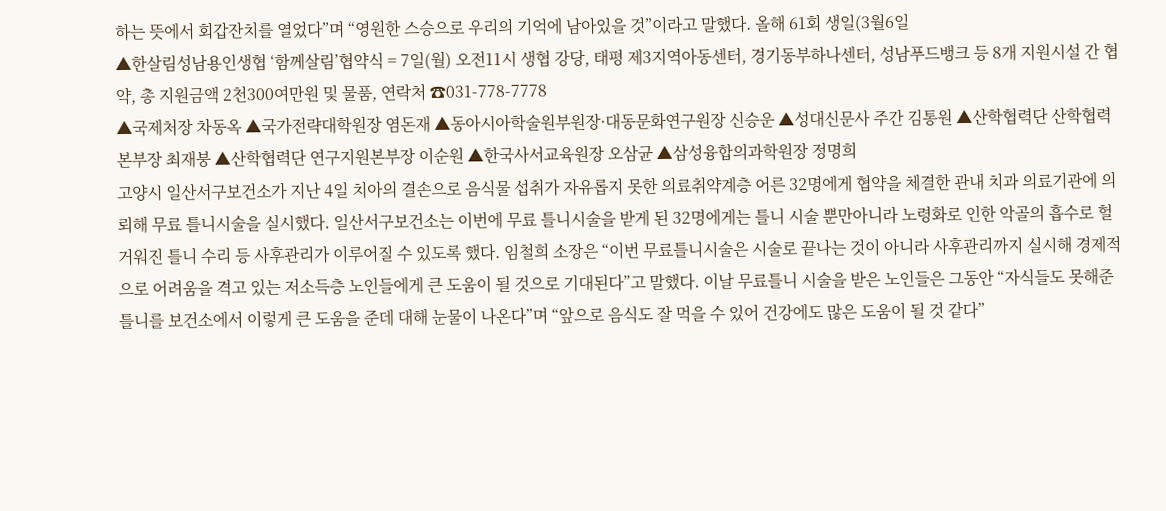하는 뜻에서 회갑잔치를 열었다”며 “영원한 스승으로 우리의 기억에 남아있을 것”이라고 말했다. 올해 61회 생일(3월6일
▲한살림성남용인생협 ‘함께살림’협약식 = 7일(월) 오전11시 생협 강당, 태평 제3지역아동센터, 경기동부하나센터, 성남푸드뱅크 등 8개 지원시설 간 협약, 총 지원금액 2천300여만원 및 물품, 연락처 ☎031-778-7778
▲국제처장 차동옥 ▲국가전략대학원장 염돈재 ▲동아시아학술원부원장·대동문화연구원장 신승운 ▲성대신문사 주간 김통원 ▲산학협력단 산학협력본부장 최재붕 ▲산학협력단 연구지원본부장 이순원 ▲한국사서교육원장 오삼균 ▲삼성융합의과학원장 정명희
고양시 일산서구보건소가 지난 4일 치아의 결손으로 음식물 섭취가 자유롭지 못한 의료취약계층 어른 32명에게 협약을 체결한 관내 치과 의료기관에 의뢰해 무료 틀니시술을 실시했다. 일산서구보건소는 이번에 무료 틀니시술을 받게 된 32명에게는 틀니 시술 뿐만아니라 노령화로 인한 악골의 흡수로 헐거워진 틀니 수리 등 사후관리가 이루어질 수 있도록 했다. 임철희 소장은 “이번 무료틀니시술은 시술로 끝나는 것이 아니라 사후관리까지 실시해 경제적으로 어려움을 격고 있는 저소득층 노인들에게 큰 도움이 될 것으로 기대된다”고 말했다. 이날 무료틀니 시술을 받은 노인들은 그동안 “자식들도 못해준 틀니를 보건소에서 이렇게 큰 도움을 준데 대해 눈물이 나온다”며 “앞으로 음식도 잘 먹을 수 있어 건강에도 많은 도움이 될 것 같다”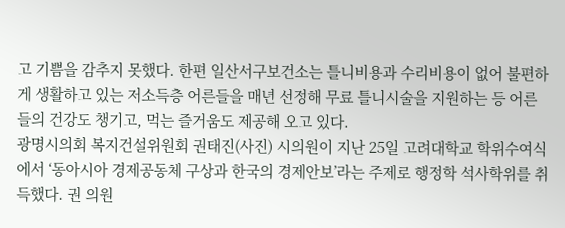고 기쁨을 감추지 못했다. 한편 일산서구보건소는 틀니비용과 수리비용이 없어 불편하게 생활하고 있는 저소득층 어른들을 매년 선정해 무료 틀니시술을 지원하는 등 어른들의 건강도 챙기고, 먹는 즐거움도 제공해 오고 있다.
광명시의회 복지건설위원회 권태진(사진) 시의원이 지난 25일 고려대학교 학위수여식에서 ‘동아시아 경제공동체 구상과 한국의 경제안보’라는 주제로 행정학 석사학위를 취득했다. 권 의원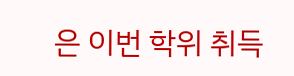은 이번 학위 취득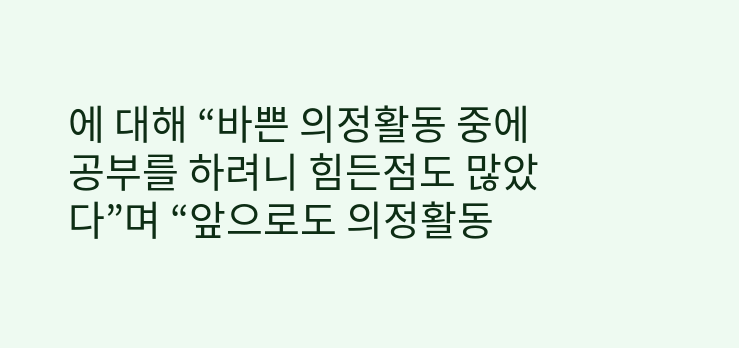에 대해 “바쁜 의정활동 중에 공부를 하려니 힘든점도 많았다”며 “앞으로도 의정활동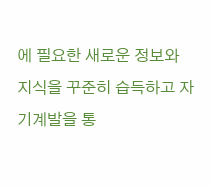에 필요한 새로운 정보와 지식을 꾸준히 습득하고 자기계발을 통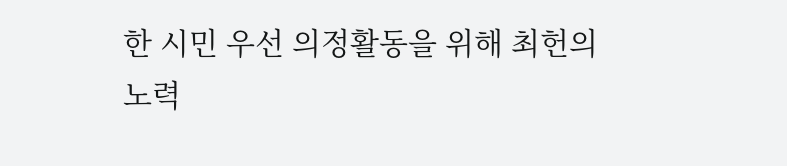한 시민 우선 의정활동을 위해 최헌의 노력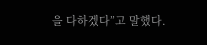을 다하겠다”고 말했다.